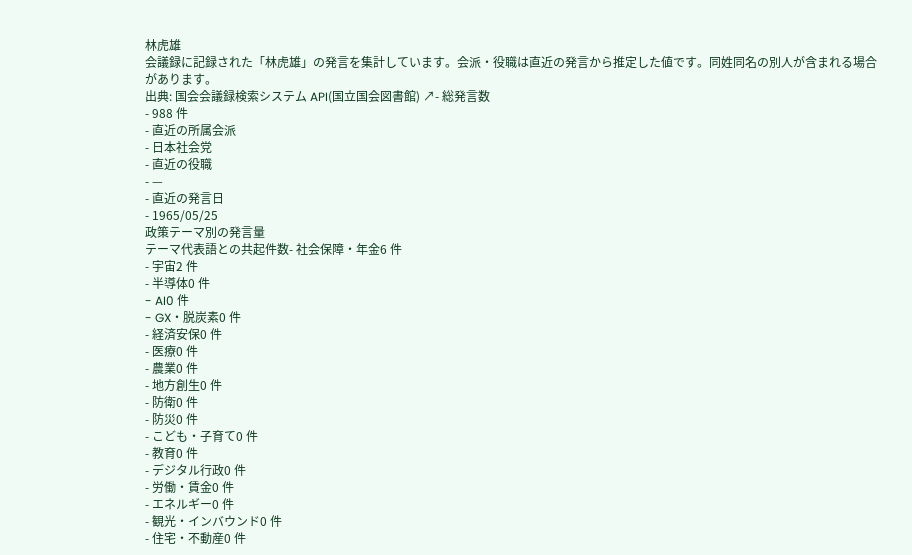林虎雄
会議録に記録された「林虎雄」の発言を集計しています。会派・役職は直近の発言から推定した値です。同姓同名の別人が含まれる場合があります。
出典: 国会会議録検索システム API(国立国会図書館) ↗- 総発言数
- 988 件
- 直近の所属会派
- 日本社会党
- 直近の役職
- —
- 直近の発言日
- 1965/05/25
政策テーマ別の発言量
テーマ代表語との共起件数- 社会保障・年金6 件
- 宇宙2 件
- 半導体0 件
- AI0 件
- GX・脱炭素0 件
- 経済安保0 件
- 医療0 件
- 農業0 件
- 地方創生0 件
- 防衛0 件
- 防災0 件
- こども・子育て0 件
- 教育0 件
- デジタル行政0 件
- 労働・賃金0 件
- エネルギー0 件
- 観光・インバウンド0 件
- 住宅・不動産0 件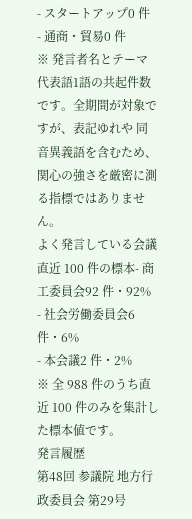- スタートアップ0 件
- 通商・貿易0 件
※ 発言者名とテーマ代表語1語の共起件数です。全期間が対象ですが、表記ゆれや 同音異義語を含むため、関心の強さを厳密に測る指標ではありません。
よく発言している会議
直近 100 件の標本- 商工委員会92 件・92%
- 社会労働委員会6 件・6%
- 本会議2 件・2%
※ 全 988 件のうち直近 100 件のみを集計した標本値です。
発言履歴
第48回 参議院 地方行政委員会 第29号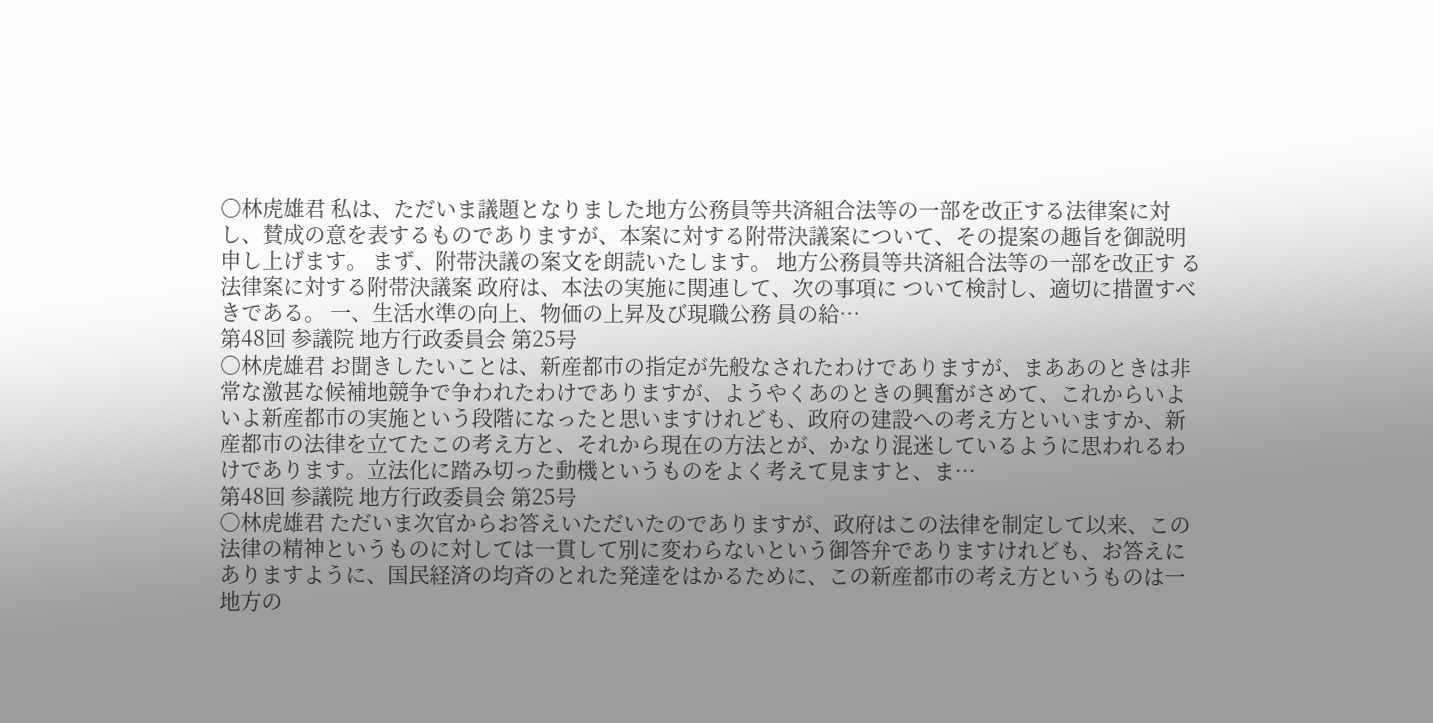○林虎雄君 私は、ただいま議題となりました地方公務員等共済組合法等の一部を改正する法律案に対し、賛成の意を表するものでありますが、本案に対する附帯決議案について、その提案の趣旨を御説明申し上げます。 まず、附帯決議の案文を朗読いたします。 地方公務員等共済組合法等の一部を改正す る法律案に対する附帯決議案 政府は、本法の実施に関連して、次の事項に ついて検討し、適切に措置すべきである。 一、生活水準の向上、物価の上昇及び現職公務 員の給…
第48回 参議院 地方行政委員会 第25号
○林虎雄君 お聞きしたいことは、新産都市の指定が先般なされたわけでありますが、まああのときは非常な激甚な候補地競争で争われたわけでありますが、ようやくあのときの興奮がさめて、これからいよいよ新産都市の実施という段階になったと思いますけれども、政府の建設への考え方といいますか、新産都市の法律を立てたこの考え方と、それから現在の方法とが、かなり混迷しているように思われるわけであります。立法化に踏み切った動機というものをよく考えて見ますと、ま…
第48回 参議院 地方行政委員会 第25号
○林虎雄君 ただいま次官からお答えいただいたのでありますが、政府はこの法律を制定して以来、この法律の精神というものに対しては一貫して別に変わらないという御答弁でありますけれども、お答えにありますように、国民経済の均斉のとれた発達をはかるために、この新産都市の考え方というものは一地方の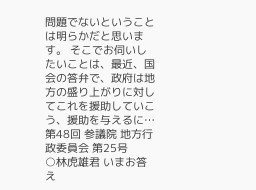問題でないということは明らかだと思います。 そこでお伺いしたいことは、最近、国会の答弁で、政府は地方の盛り上がりに対してこれを援助していこう、援助を与えるに…
第48回 参議院 地方行政委員会 第25号
○林虎雄君 いまお答え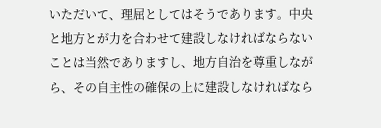いただいて、理屈としてはそうであります。中央と地方とが力を合わせて建設しなければならないことは当然でありますし、地方自治を尊重しながら、その自主性の確保の上に建設しなければなら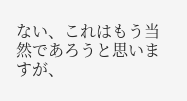ない、これはもう当然であろうと思いますが、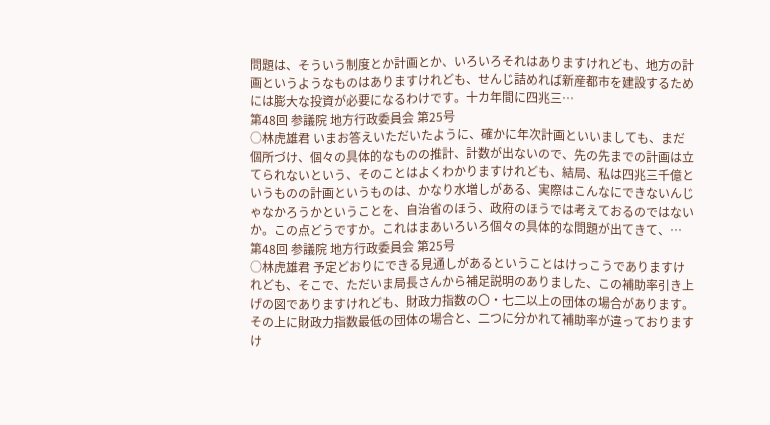問題は、そういう制度とか計画とか、いろいろそれはありますけれども、地方の計画というようなものはありますけれども、せんじ詰めれば新産都市を建設するためには膨大な投資が必要になるわけです。十カ年間に四兆三…
第48回 参議院 地方行政委員会 第25号
○林虎雄君 いまお答えいただいたように、確かに年次計画といいましても、まだ個所づけ、個々の具体的なものの推計、計数が出ないので、先の先までの計画は立てられないという、そのことはよくわかりますけれども、結局、私は四兆三千億というものの計画というものは、かなり水増しがある、実際はこんなにできないんじゃなかろうかということを、自治省のほう、政府のほうでは考えておるのではないか。この点どうですか。これはまあいろいろ個々の具体的な問題が出てきて、…
第48回 参議院 地方行政委員会 第25号
○林虎雄君 予定どおりにできる見通しがあるということはけっこうでありますけれども、そこで、ただいま局長さんから補足説明のありました、この補助率引き上げの図でありますけれども、財政力指数の〇・七二以上の団体の場合があります。その上に財政力指数最低の団体の場合と、二つに分かれて補助率が違っておりますけ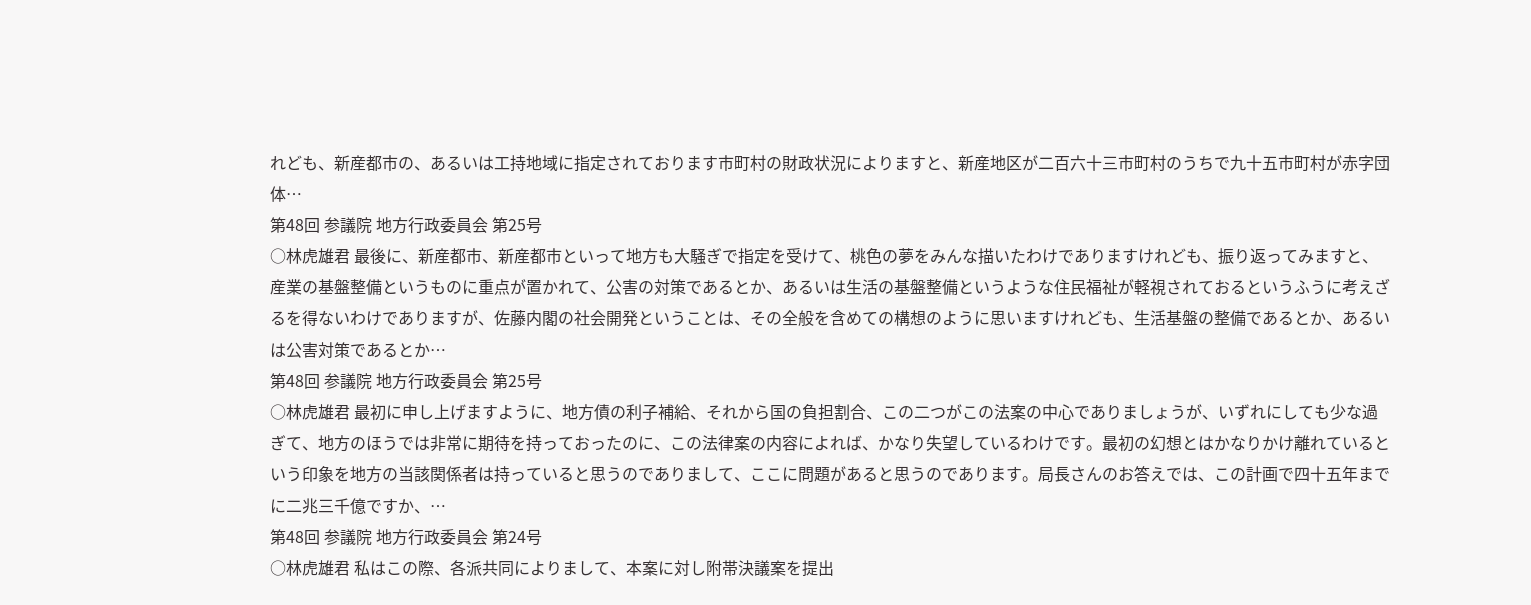れども、新産都市の、あるいは工持地域に指定されております市町村の財政状況によりますと、新産地区が二百六十三市町村のうちで九十五市町村が赤字団体…
第48回 参議院 地方行政委員会 第25号
○林虎雄君 最後に、新産都市、新産都市といって地方も大騒ぎで指定を受けて、桃色の夢をみんな描いたわけでありますけれども、振り返ってみますと、産業の基盤整備というものに重点が置かれて、公害の対策であるとか、あるいは生活の基盤整備というような住民福祉が軽視されておるというふうに考えざるを得ないわけでありますが、佐藤内閣の社会開発ということは、その全般を含めての構想のように思いますけれども、生活基盤の整備であるとか、あるいは公害対策であるとか…
第48回 参議院 地方行政委員会 第25号
○林虎雄君 最初に申し上げますように、地方債の利子補給、それから国の負担割合、この二つがこの法案の中心でありましょうが、いずれにしても少な過ぎて、地方のほうでは非常に期待を持っておったのに、この法律案の内容によれば、かなり失望しているわけです。最初の幻想とはかなりかけ離れているという印象を地方の当該関係者は持っていると思うのでありまして、ここに問題があると思うのであります。局長さんのお答えでは、この計画で四十五年までに二兆三千億ですか、…
第48回 参議院 地方行政委員会 第24号
○林虎雄君 私はこの際、各派共同によりまして、本案に対し附帯決議案を提出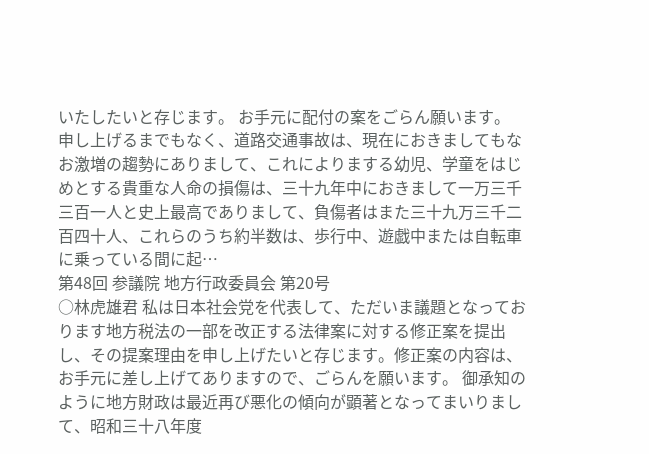いたしたいと存じます。 お手元に配付の案をごらん願います。 申し上げるまでもなく、道路交通事故は、現在におきましてもなお激増の趨勢にありまして、これによりまする幼児、学童をはじめとする貴重な人命の損傷は、三十九年中におきまして一万三千三百一人と史上最高でありまして、負傷者はまた三十九万三千二百四十人、これらのうち約半数は、歩行中、遊戯中または自転車に乗っている間に起…
第48回 参議院 地方行政委員会 第20号
○林虎雄君 私は日本社会党を代表して、ただいま議題となっております地方税法の一部を改正する法律案に対する修正案を提出し、その提案理由を申し上げたいと存じます。修正案の内容は、お手元に差し上げてありますので、ごらんを願います。 御承知のように地方財政は最近再び悪化の傾向が顕著となってまいりまして、昭和三十八年度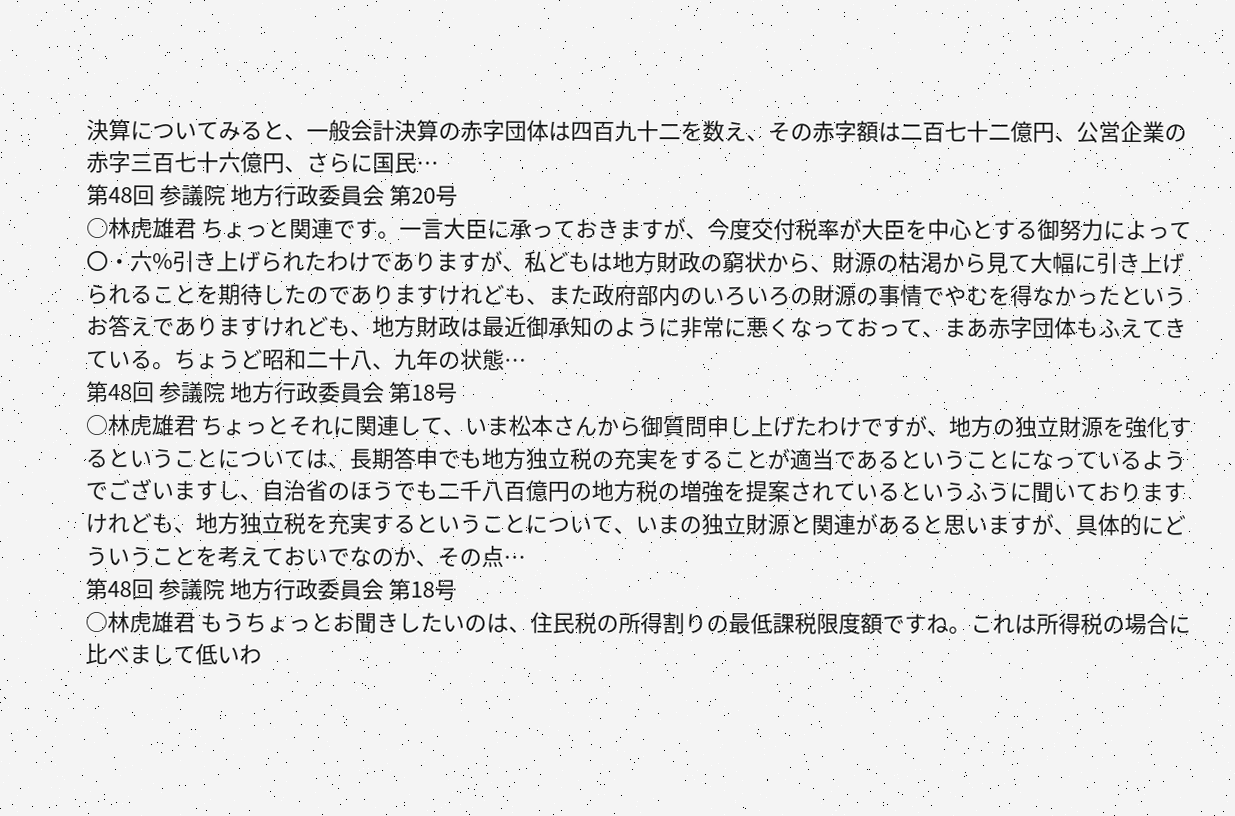決算についてみると、一般会計決算の赤字団体は四百九十二を数え、その赤字額は二百七十二億円、公営企業の赤字三百七十六億円、さらに国民…
第48回 参議院 地方行政委員会 第20号
○林虎雄君 ちょっと関連です。一言大臣に承っておきますが、今度交付税率が大臣を中心とする御努力によって〇・六%引き上げられたわけでありますが、私どもは地方財政の窮状から、財源の枯渇から見て大幅に引き上げられることを期待したのでありますけれども、また政府部内のいろいろの財源の事情でやむを得なかったというお答えでありますけれども、地方財政は最近御承知のように非常に悪くなっておって、まあ赤字団体もふえてきている。ちょうど昭和二十八、九年の状態…
第48回 参議院 地方行政委員会 第18号
○林虎雄君 ちょっとそれに関連して、いま松本さんから御質問申し上げたわけですが、地方の独立財源を強化するということについては、長期答申でも地方独立税の充実をすることが適当であるということになっているようでございますし、自治省のほうでも二千八百億円の地方税の増強を提案されているというふうに聞いておりますけれども、地方独立税を充実するということについて、いまの独立財源と関連があると思いますが、具体的にどういうことを考えておいでなのか、その点…
第48回 参議院 地方行政委員会 第18号
○林虎雄君 もうちょっとお聞きしたいのは、住民税の所得割りの最低課税限度額ですね。これは所得税の場合に比べまして低いわ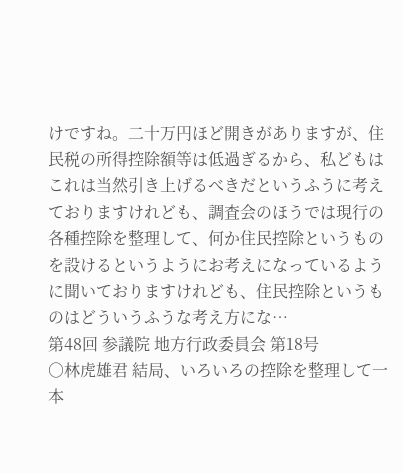けですね。二十万円ほど開きがありますが、住民税の所得控除額等は低過ぎるから、私どもはこれは当然引き上げるべきだというふうに考えておりますけれども、調査会のほうでは現行の各種控除を整理して、何か住民控除というものを設けるというようにお考えになっているように聞いておりますけれども、住民控除というものはどういうふうな考え方にな…
第48回 参議院 地方行政委員会 第18号
○林虎雄君 結局、いろいろの控除を整理して一本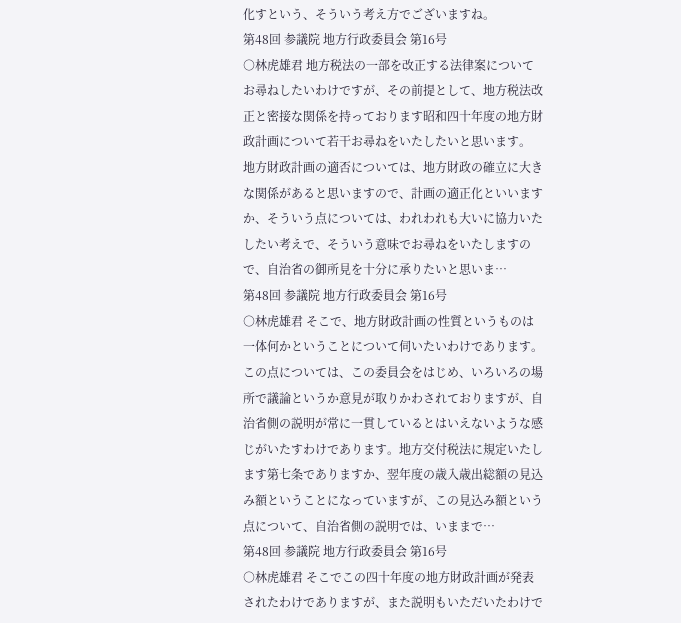化すという、そういう考え方でございますね。
第48回 参議院 地方行政委員会 第16号
○林虎雄君 地方税法の一部を改正する法律案についてお尋ねしたいわけですが、その前提として、地方税法改正と密接な関係を持っております昭和四十年度の地方財政計画について若干お尋ねをいたしたいと思います。 地方財政計画の適否については、地方財政の確立に大きな関係があると思いますので、計画の適正化といいますか、そういう点については、われわれも大いに協力いたしたい考えで、そういう意味でお尋ねをいたしますので、自治省の御所見を十分に承りたいと思いま…
第48回 参議院 地方行政委員会 第16号
○林虎雄君 そこで、地方財政計画の性質というものは一体何かということについて伺いたいわけであります。この点については、この委員会をはじめ、いろいろの場所で議論というか意見が取りかわされておりますが、自治省側の説明が常に一貫しているとはいえないような感じがいたすわけであります。地方交付税法に規定いたします第七条でありますか、翌年度の歳入歳出総額の見込み額ということになっていますが、この見込み額という点について、自治省側の説明では、いままで…
第48回 参議院 地方行政委員会 第16号
○林虎雄君 そこでこの四十年度の地方財政計画が発表されたわけでありますが、また説明もいただいたわけで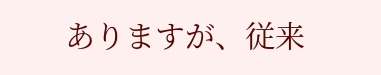ありますが、従来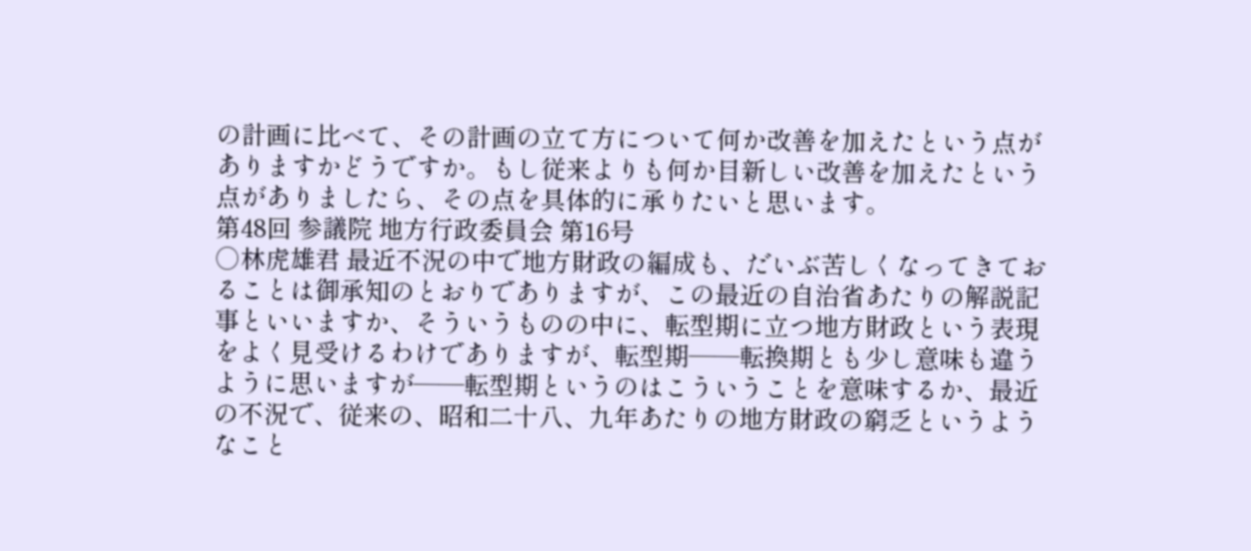の計画に比べて、その計画の立て方について何か改善を加えたという点がありますかどうですか。もし従来よりも何か目新しい改善を加えたという点がありましたら、その点を具体的に承りたいと思います。
第48回 参議院 地方行政委員会 第16号
○林虎雄君 最近不況の中で地方財政の編成も、だいぶ苦しくなってきておることは御承知のとおりでありますが、この最近の自治省あたりの解説記事といいますか、そういうものの中に、転型期に立つ地方財政という表現をよく見受けるわけでありますが、転型期——転換期とも少し意味も違うように思いますが——転型期というのはこういうことを意味するか、最近の不況で、従来の、昭和二十八、九年あたりの地方財政の窮乏というようなこと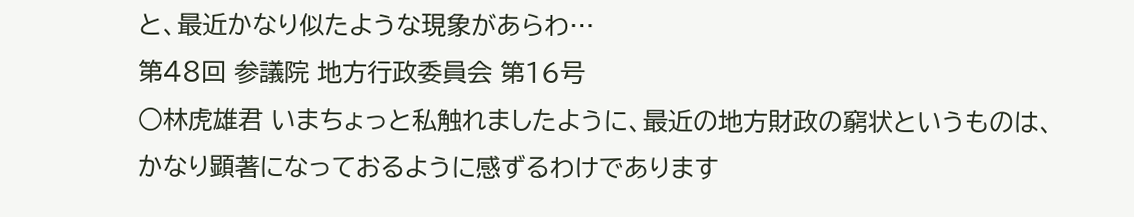と、最近かなり似たような現象があらわ…
第48回 参議院 地方行政委員会 第16号
○林虎雄君 いまちょっと私触れましたように、最近の地方財政の窮状というものは、かなり顕著になっておるように感ずるわけであります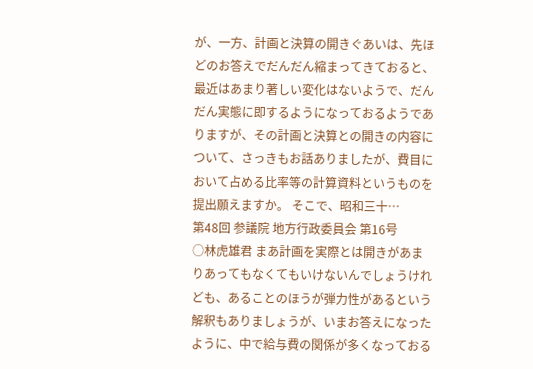が、一方、計画と決算の開きぐあいは、先ほどのお答えでだんだん縮まってきておると、最近はあまり著しい変化はないようで、だんだん実態に即するようになっておるようでありますが、その計画と決算との開きの内容について、さっきもお話ありましたが、費目において占める比率等の計算資料というものを提出願えますか。 そこで、昭和三十…
第48回 参議院 地方行政委員会 第16号
○林虎雄君 まあ計画を実際とは開きがあまりあってもなくてもいけないんでしょうけれども、あることのほうが弾力性があるという解釈もありましょうが、いまお答えになったように、中で給与費の関係が多くなっておる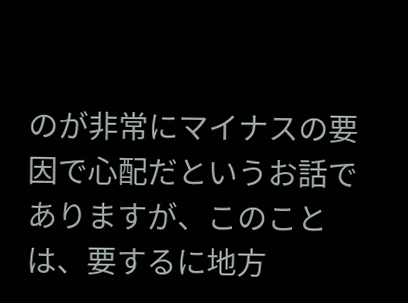のが非常にマイナスの要因で心配だというお話でありますが、このことは、要するに地方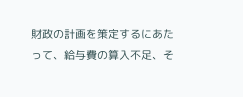財政の計画を策定するにあたって、給与費の算入不足、そ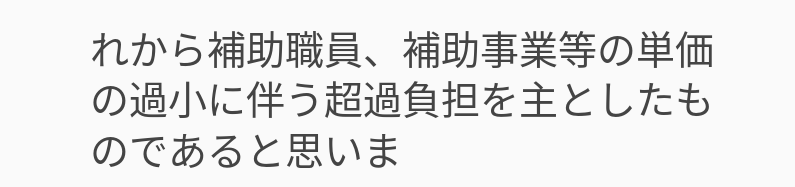れから補助職員、補助事業等の単価の過小に伴う超過負担を主としたものであると思いま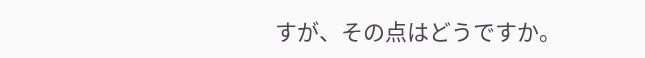すが、その点はどうですか。